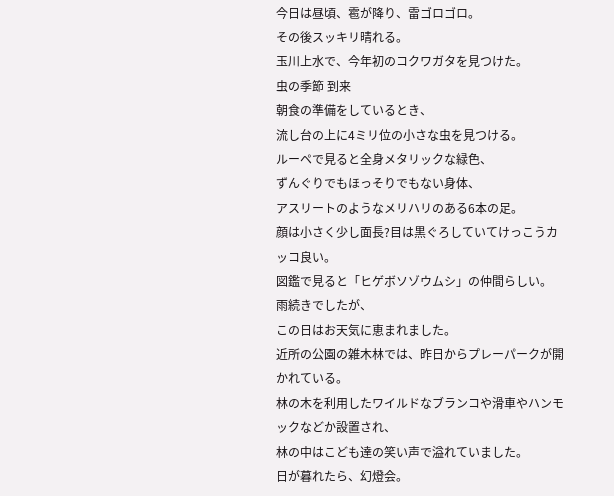今日は昼頃、雹が降り、雷ゴロゴロ。
その後スッキリ晴れる。
玉川上水で、今年初のコクワガタを見つけた。
虫の季節 到来
朝食の準備をしているとき、
流し台の上に4ミリ位の小さな虫を見つける。
ルーペで見ると全身メタリックな緑色、
ずんぐりでもほっそりでもない身体、
アスリートのようなメリハリのある6本の足。
顔は小さく少し面長?目は黒ぐろしていてけっこうカッコ良い。
図鑑で見ると「ヒゲボソゾウムシ」の仲間らしい。
雨続きでしたが、
この日はお天気に恵まれました。
近所の公園の雑木林では、昨日からプレーパークが開かれている。
林の木を利用したワイルドなブランコや滑車やハンモックなどか設置され、
林の中はこども達の笑い声で溢れていました。
日が暮れたら、幻燈会。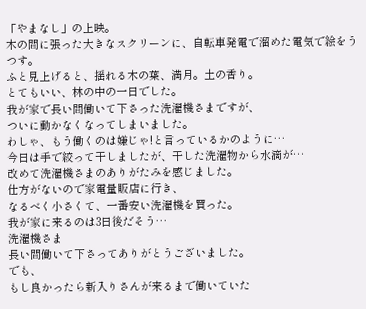「やまなし」の上映。
木の間に張った大きなスクリーンに、自転車発電で溜めた電気で絵をうつす。
ふと見上げると、揺れる木の葉、満月。土の香り。
とてもいい、林の中の一日でした。
我が家で長い間働いて下さった洗濯機さまですが、
ついに動かなくなってしまいました。
わしゃ、もう働くのは嫌じゃ!と言っているかのように…
今日は手で絞って干しましたが、干した洗濯物から水滴が…
改めて洗濯機さまのありがたみを感じました。
仕方がないので家電量販店に行き、
なるべく小さくて、一番安い洗濯機を買った。
我が家に来るのは3日後だそう…
洗濯機さま
長い間働いて下さってありがとうございました。
でも、
もし良かったら新入りさんが来るまで働いていた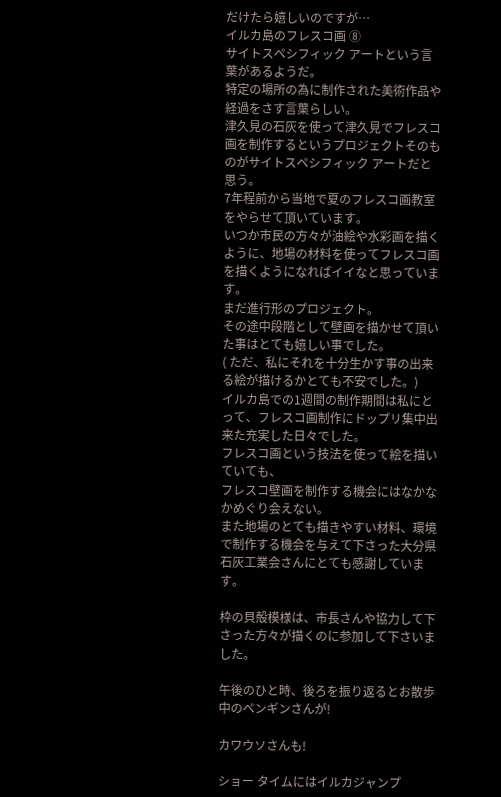だけたら嬉しいのですが…
イルカ島のフレスコ画 ⑧
サイトスペシフィック アートという言葉があるようだ。
特定の場所の為に制作された美術作品や経過をさす言葉らしい。
津久見の石灰を使って津久見でフレスコ画を制作するというプロジェクトそのものがサイトスペシフィック アートだと思う。
7年程前から当地で夏のフレスコ画教室をやらせて頂いています。
いつか市民の方々が油絵や水彩画を描くように、地場の材料を使ってフレスコ画を描くようになればイイなと思っています。
まだ進行形のプロジェクト。
その途中段階として壁画を描かせて頂いた事はとても嬉しい事でした。
( ただ、私にそれを十分生かす事の出来る絵が描けるかとても不安でした。)
イルカ島での1週間の制作期間は私にとって、フレスコ画制作にドップリ集中出来た充実した日々でした。
フレスコ画という技法を使って絵を描いていても、
フレスコ壁画を制作する機会にはなかなかめぐり会えない。
また地場のとても描きやすい材料、環境で制作する機会を与えて下さった大分県石灰工業会さんにとても感謝しています。

枠の貝殻模様は、市長さんや協力して下さった方々が描くのに参加して下さいました。

午後のひと時、後ろを振り返るとお散歩中のペンギンさんが!

カワウソさんも!

ショー タイムにはイルカジャンプ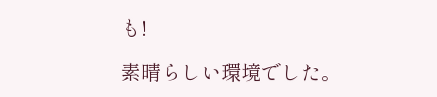も!

素晴らしい環境でした。